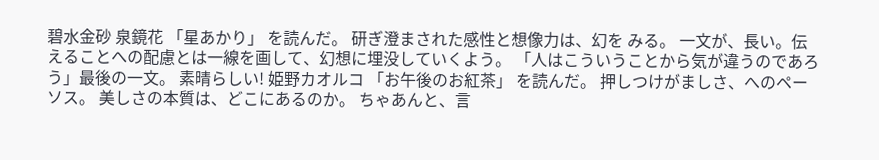碧水金砂 泉鏡花 「星あかり」 を読んだ。 研ぎ澄まされた感性と想像力は、幻を みる。 一文が、長い。伝えることへの配慮とは一線を画して、幻想に埋没していくよう。 「人はこういうことから気が違うのであろう」最後の一文。 素晴らしい! 姫野カオルコ 「お午後のお紅茶」 を読んだ。 押しつけがましさ、へのペーソス。 美しさの本質は、どこにあるのか。 ちゃあんと、言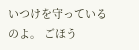いつけを守っているのよ。 ごほう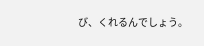び、くれるんでしょう。